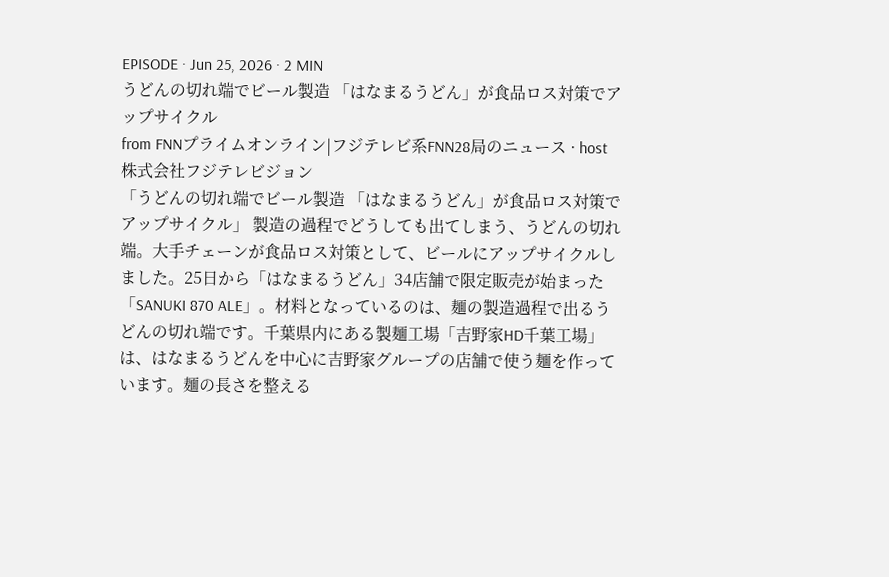EPISODE · Jun 25, 2026 · 2 MIN
うどんの切れ端でビール製造 「はなまるうどん」が食品ロス対策でアップサイクル
from FNNプライムオンライン|フジテレビ系FNN28局のニュース · host 株式会社フジテレビジョン
「うどんの切れ端でビール製造 「はなまるうどん」が食品ロス対策でアップサイクル」 製造の過程でどうしても出てしまう、うどんの切れ端。大手チェーンが食品ロス対策として、ビールにアップサイクルしました。25日から「はなまるうどん」34店舗で限定販売が始まった「SANUKI 870 ALE」。材料となっているのは、麺の製造過程で出るうどんの切れ端です。千葉県内にある製麺工場「吉野家HD千葉工場」は、はなまるうどんを中心に吉野家グループの店舗で使う麺を作っています。麺の長さを整える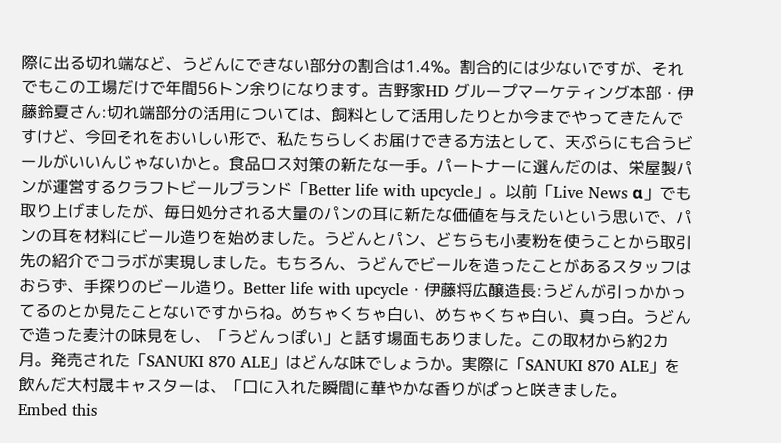際に出る切れ端など、うどんにできない部分の割合は1.4%。割合的には少ないですが、それでもこの工場だけで年間56トン余りになります。吉野家HD グループマーケティング本部・伊藤鈴夏さん:切れ端部分の活用については、飼料として活用したりとか今までやってきたんですけど、今回それをおいしい形で、私たちらしくお届けできる方法として、天ぷらにも合うビールがいいんじゃないかと。食品ロス対策の新たな一手。パートナーに選んだのは、栄屋製パンが運営するクラフトビールブランド「Better life with upcycle」。以前「Live News α」でも取り上げましたが、毎日処分される大量のパンの耳に新たな価値を与えたいという思いで、パンの耳を材料にビール造りを始めました。うどんとパン、どちらも小麦粉を使うことから取引先の紹介でコラボが実現しました。もちろん、うどんでビールを造ったことがあるスタッフはおらず、手探りのビール造り。Better life with upcycle・伊藤将広醸造長:うどんが引っかかってるのとか見たことないですからね。めちゃくちゃ白い、めちゃくちゃ白い、真っ白。うどんで造った麦汁の味見をし、「うどんっぽい」と話す場面もありました。この取材から約2カ月。発売された「SANUKI 870 ALE」はどんな味でしょうか。実際に「SANUKI 870 ALE」を飲んだ大村晟キャスターは、「口に入れた瞬間に華やかな香りがぱっと咲きました。
Embed this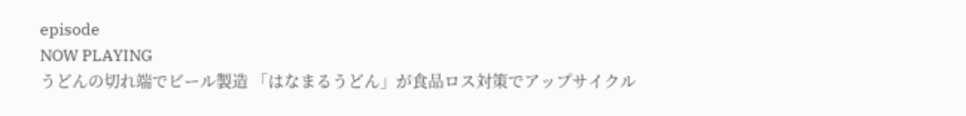episode
NOW PLAYING
うどんの切れ端でビール製造 「はなまるうどん」が食品ロス対策でアップサイクル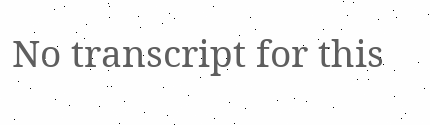No transcript for this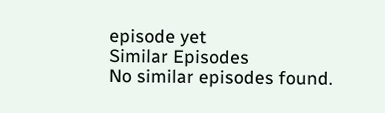episode yet
Similar Episodes
No similar episodes found.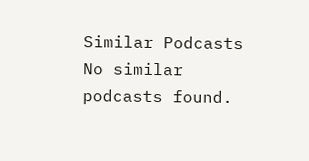Similar Podcasts
No similar podcasts found.